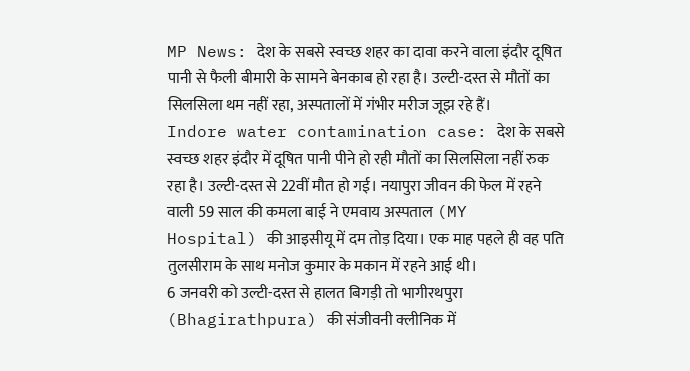MP News: देश के सबसे स्वच्छ शहर का दावा करने वाला इंदौर दूषित पानी से फैली बीमारी के सामने बेनकाब हो रहा है। उल्टी-दस्त से मौतों का सिलसिला थम नहीं रहा, अस्पतालों में गंभीर मरीज जूझ रहे हैं।
Indore water contamination case: देश के सबसे स्वच्छ शहर इंदौर में दूषित पानी पीने हो रही मौतों का सिलसिला नहीं रुक रहा है। उल्टी-दस्त से 22वीं मौत हो गई। नयापुरा जीवन की फेल में रहने वाली 59 साल की कमला बाई ने एमवाय अस्पताल (MY Hospital) की आइसीयू में दम तोड़ दिया। एक माह पहले ही वह पति तुलसीराम के साथ मनोज कुमार के मकान में रहने आई थी।
6 जनवरी को उल्टी-दस्त से हालत बिगड़ी तो भागीरथपुरा (Bhagirathpura) की संजीवनी क्लीनिक में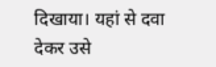दिखाया। यहां से दवा देकर उसे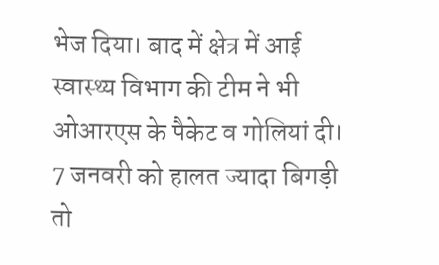भेज दिया। बाद में क्षेत्र में आई स्वास्थ्य विभाग की टीम ने भी ओआरएस के पैकेट व गोलियां दी। 7 जनवरी को हालत ज्यादा बिगड़ी तो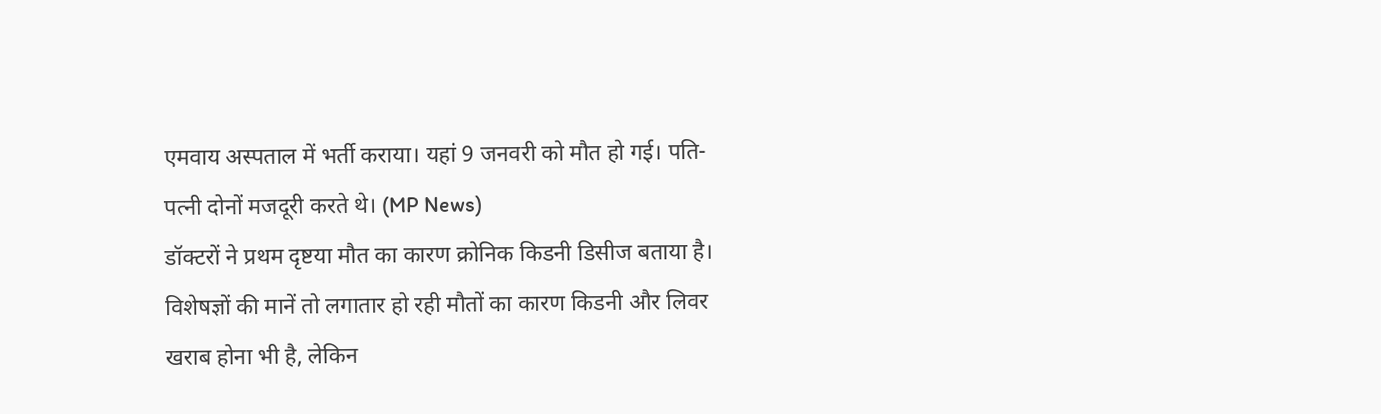एमवाय अस्पताल में भर्ती कराया। यहां 9 जनवरी को मौत हो गई। पति-पत्नी दोनों मजदूरी करते थे। (MP News)
डॉक्टरों ने प्रथम दृष्टया मौत का कारण क्रोनिक किडनी डिसीज बताया है। विशेषज्ञों की मानें तो लगातार हो रही मौतों का कारण किडनी और लिवर खराब होना भी है, लेकिन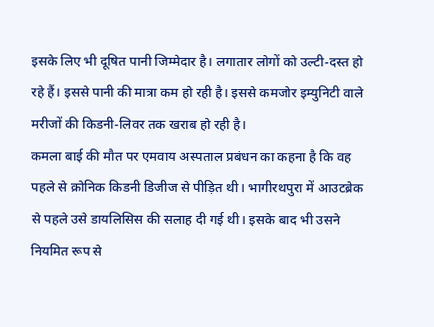इसके लिए भी दूषित पानी जिम्मेदार है। लगातार लोगों को उल्टी-दस्त हो रहे हैं। इससे पानी की मात्रा कम हो रही है। इससे कमजोर इम्युनिटी वाले मरीजों की किडनी-लिवर तक खराब हो रही है।
कमला बाई की मौत पर एमवाय अस्पताल प्रबंधन का कहना है कि वह पहले से क्रोनिक किडनी डिजीज से पीड़ित थी। भागीरथपुरा में आउटब्रेक से पहले उसे डायलिसिस की सलाह दी गई थी। इसके बाद भी उसने नियमित रूप से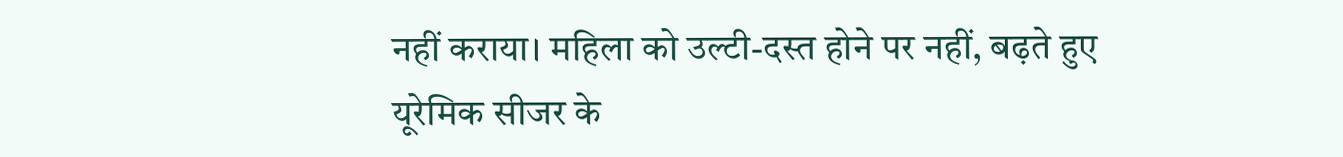नहीं कराया। महिला को उल्टी-दस्त होने पर नहीं, बढ़ते हुए यूरेमिक सीजर के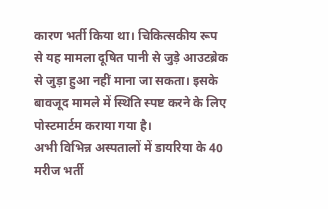कारण भर्ती किया था। चिकित्सकीय रूप से यह मामला दूषित पानी से जुड़े आउटब्रेक से जुड़ा हुआ नहीं माना जा सकता। इसके बावजूद मामले में स्थिति स्पष्ट करने के लिए पोस्टमार्टम कराया गया है।
अभी विभिन्न अस्पतालों में डायरिया के 40 मरीज भर्ती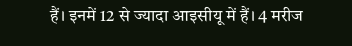हैं। इनमें 12 से ज्यादा आइसीयू में हैं। 4 मरीज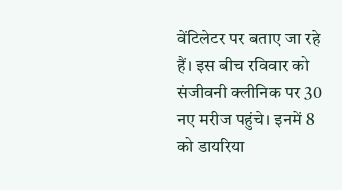वेंटिलेटर पर बताए जा रहे हैं। इस बीच रविवार को संजीवनी क्लीनिक पर 30 नए मरीज पहुंचे। इनमें 8 को डायरिया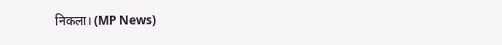निकला। (MP News)